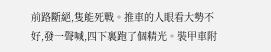前路斷絕,隻能死戰。推車的人眼看大勢不好,發一聲喊,四下裏跑了個精光。裝甲車附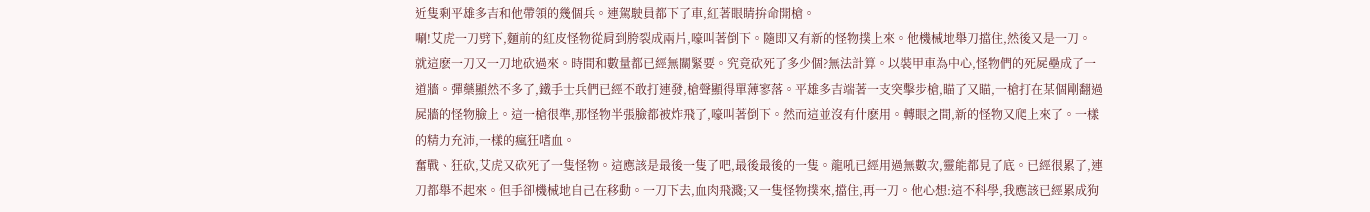近隻剩平雄多吉和他帶領的幾個兵。連駕駛員都下了車,紅著眼睛拚命開槍。
唰!艾虎一刀劈下,麵前的紅皮怪物從肩到胯裂成兩片,嚎叫著倒下。隨即又有新的怪物撲上來。他機械地舉刀擋住,然後又是一刀。
就這麽一刀又一刀地砍過來。時間和數量都已經無關緊要。究竟砍死了多少個?無法計算。以裝甲車為中心,怪物們的死屍壘成了一道牆。彈藥顯然不多了,鐵手士兵們已經不敢打連發,槍聲顯得單薄寥落。平雄多吉端著一支突擊步槍,瞄了又瞄,一槍打在某個剛翻過屍牆的怪物臉上。這一槍很準,那怪物半張臉都被炸飛了,嚎叫著倒下。然而這並沒有什麽用。轉眼之間,新的怪物又爬上來了。一樣的精力充沛,一樣的瘋狂嗜血。
奮戰、狂砍,艾虎又砍死了一隻怪物。這應該是最後一隻了吧,最後最後的一隻。龍吼已經用過無數次,靈能都見了底。已經很累了,連刀都舉不起來。但手卻機械地自己在移動。一刀下去,血肉飛濺;又一隻怪物撲來,擋住,再一刀。他心想:這不科學,我應該已經累成狗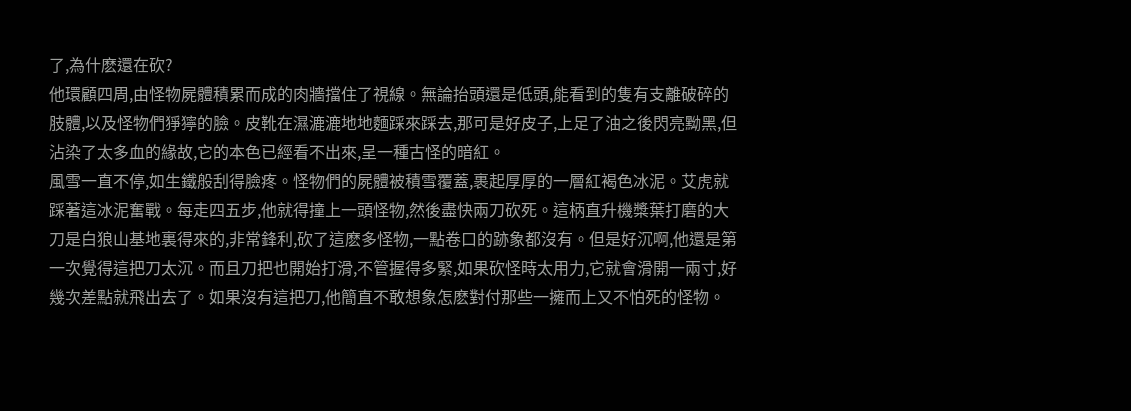了,為什麽還在砍?
他環顧四周,由怪物屍體積累而成的肉牆擋住了視線。無論抬頭還是低頭,能看到的隻有支離破碎的肢體,以及怪物們猙獰的臉。皮靴在濕漉漉地地麵踩來踩去,那可是好皮子,上足了油之後閃亮黝黑,但沾染了太多血的緣故,它的本色已經看不出來,呈一種古怪的暗紅。
風雪一直不停,如生鐵般刮得臉疼。怪物們的屍體被積雪覆蓋,裹起厚厚的一層紅褐色冰泥。艾虎就踩著這冰泥奮戰。每走四五步,他就得撞上一頭怪物,然後盡快兩刀砍死。這柄直升機槳葉打磨的大刀是白狼山基地裏得來的,非常鋒利,砍了這麽多怪物,一點卷口的跡象都沒有。但是好沉啊,他還是第一次覺得這把刀太沉。而且刀把也開始打滑,不管握得多緊,如果砍怪時太用力,它就會滑開一兩寸,好幾次差點就飛出去了。如果沒有這把刀,他簡直不敢想象怎麽對付那些一擁而上又不怕死的怪物。